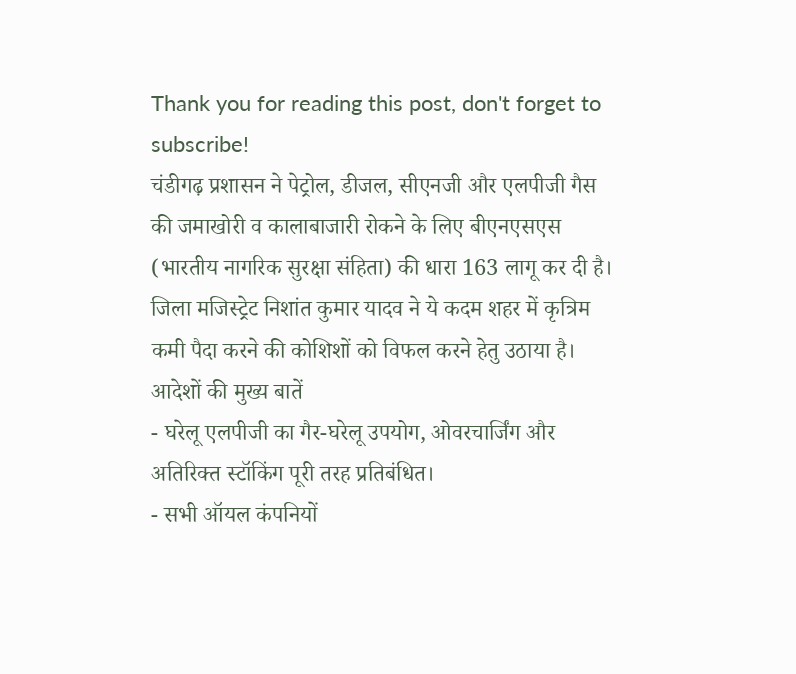Thank you for reading this post, don't forget to subscribe!
चंडीगढ़ प्रशासन ने पेट्रोल, डीजल, सीएनजी और एलपीजी गैस की जमाखोरी व कालाबाजारी रोकने के लिए बीएनएसएस (भारतीय नागरिक सुरक्षा संहिता) की धारा 163 लागू कर दी है। जिला मजिस्ट्रेट निशांत कुमार यादव ने ये कदम शहर में कृत्रिम कमी पैदा करने की कोशिशों को विफल करने हेतु उठाया है।
आदेशों की मुख्य बातें
- घरेलू एलपीजी का गैर-घरेलू उपयोग, ओवरचार्जिंग और अतिरिक्त स्टॉकिंग पूरी तरह प्रतिबंधित।
- सभी ऑयल कंपनियों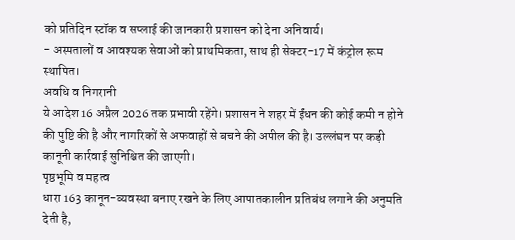को प्रतिदिन स्टॉक व सप्लाई की जानकारी प्रशासन को देना अनिवार्य।
- अस्पतालों व आवश्यक सेवाओं को प्राथमिकता, साथ ही सेक्टर-17 में कंट्रोल रूम स्थापित।
अवधि व निगरानी
ये आदेश 16 अप्रैल 2026 तक प्रभावी रहेंगे। प्रशासन ने शहर में ईंधन की कोई कमी न होने की पुष्टि की है और नागरिकों से अफवाहों से बचने की अपील की है। उल्लंघन पर कड़ी कानूनी कार्रवाई सुनिश्चित की जाएगी।
पृष्ठभूमि व महत्व
धारा 163 कानून-व्यवस्था बनाए रखने के लिए आपातकालीन प्रतिबंध लगाने की अनुमति देती है,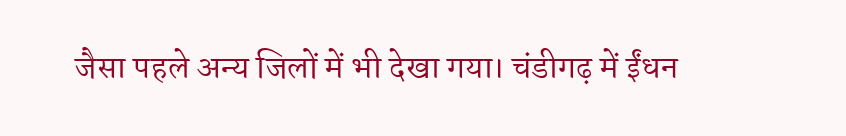जैसा पहले अन्य जिलों में भी देखा गया। चंडीगढ़ में ईंधन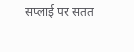सप्लाई पर सतत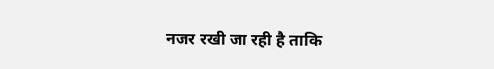नजर रखी जा रही है ताकि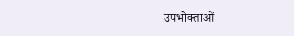उपभोक्ताओं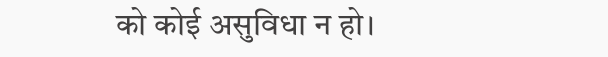को कोई असुविधा न हो।